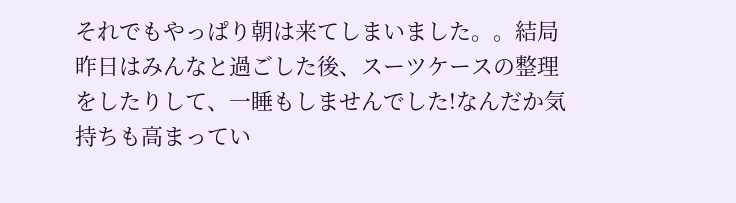それでもやっぱり朝は来てしまいました。。結局昨日はみんなと過ごした後、スーツケースの整理をしたりして、一睡もしませんでした!なんだか気持ちも高まってい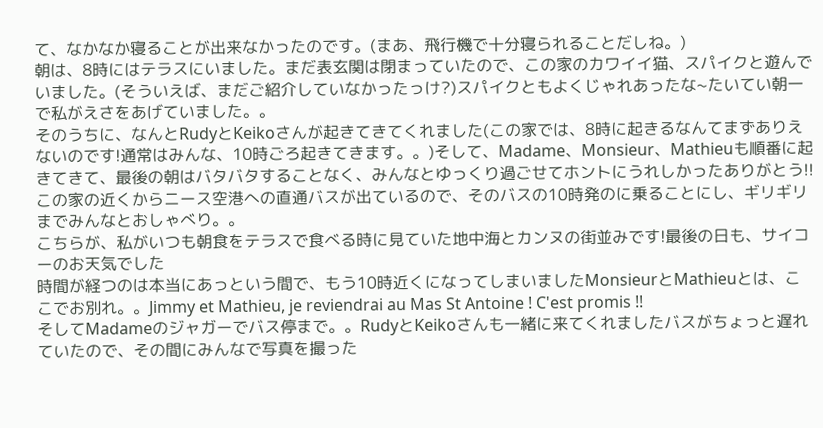て、なかなか寝ることが出来なかったのです。(まあ、飛行機で十分寝られることだしね。)
朝は、8時にはテラスにいました。まだ表玄関は閉まっていたので、この家のカワイイ猫、スパイクと遊んでいました。(そういえば、まだご紹介していなかったっけ?)スパイクともよくじゃれあったな~たいてい朝一で私がえさをあげていました。。
そのうちに、なんとRudyとKeikoさんが起きてきてくれました(この家では、8時に起きるなんてまずありえないのです!通常はみんな、10時ごろ起きてきます。。)そして、Madame、Monsieur、Mathieuも順番に起きてきて、最後の朝はバタバタすることなく、みんなとゆっくり過ごせてホントにうれしかったありがとう!!
この家の近くからニース空港への直通バスが出ているので、そのバスの10時発のに乗ることにし、ギリギリまでみんなとおしゃべり。。
こちらが、私がいつも朝食をテラスで食べる時に見ていた地中海とカンヌの街並みです!最後の日も、サイコーのお天気でした
時間が経つのは本当にあっという間で、もう10時近くになってしまいましたMonsieurとMathieuとは、ここでお別れ。。Jimmy et Mathieu, je reviendrai au Mas St Antoine ! C'est promis !!
そしてMadameのジャガーでバス停まで。。RudyとKeikoさんも一緒に来てくれましたバスがちょっと遅れていたので、その間にみんなで写真を撮った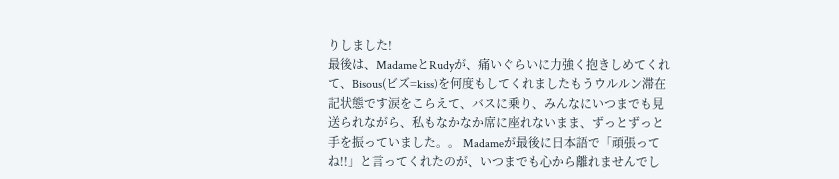りしました!
最後は、MadameとRudyが、痛いぐらいに力強く抱きしめてくれて、Bisous(ビズ=kiss)を何度もしてくれましたもうウルルン滞在記状態です涙をこらえて、バスに乗り、みんなにいつまでも見送られながら、私もなかなか席に座れないまま、ずっとずっと手を振っていました。。 Madameが最後に日本語で「頑張ってね!!」と言ってくれたのが、いつまでも心から離れませんでし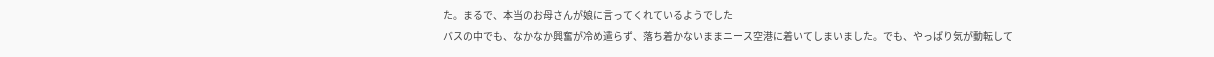た。まるで、本当のお母さんが娘に言ってくれているようでした
バスの中でも、なかなか興奮が冷め遣らず、落ち着かないままニース空港に着いてしまいました。でも、やっぱり気が動転して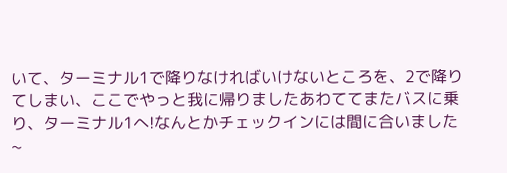いて、ターミナル1で降りなければいけないところを、2で降りてしまい、ここでやっと我に帰りましたあわててまたバスに乗り、ターミナル1へ!なんとかチェックインには間に合いました~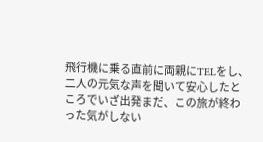飛行機に乗る直前に両親にTELをし、二人の元気な声を聞いて安心したところでいざ出発まだ、この旅が終わった気がしない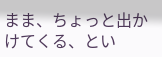まま、ちょっと出かけてくる、とい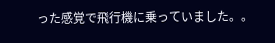った感覚で飛行機に乗っていました。。